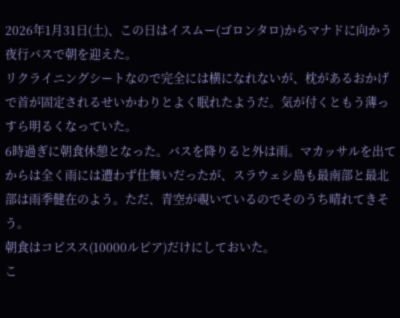2026年1月31日(土)、この日はイスムー(ゴロンタロ)からマナドに向かう夜行バスで朝を迎えた。
リクライニングシートなので完全には横になれないが、枕があるおかげで首が固定されるせいかわりとよく眠れたようだ。気が付くともう薄っすら明るくなっていた。
6時過ぎに朝食休憩となった。バスを降りると外は雨。マカッサルを出てからは全く雨には遭わず仕舞いだったが、スラウェシ島も最南部と最北部は雨季健在のよう。ただ、青空が覗いているのでそのうち晴れてきそう。
朝食はコピスス(10000ルピア)だけにしておいた。
こ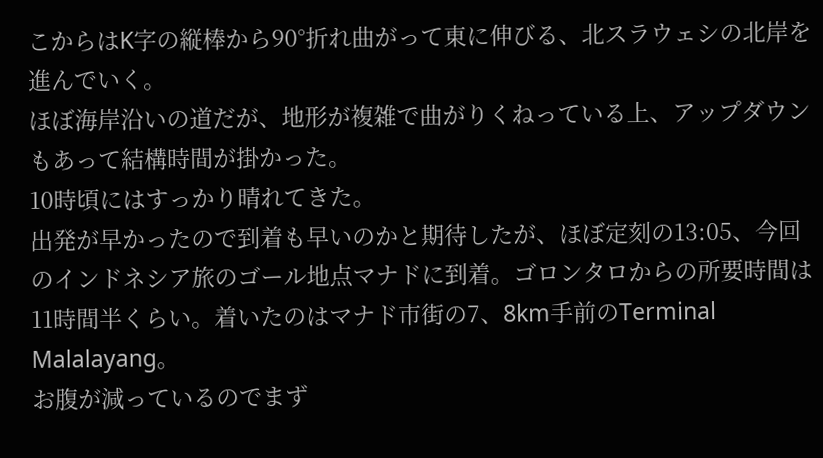こからはK字の縦棒から90°折れ曲がって東に伸びる、北スラウェシの北岸を進んでいく。
ほぼ海岸沿いの道だが、地形が複雑で曲がりくねっている上、アップダウンもあって結構時間が掛かった。
10時頃にはすっかり晴れてきた。
出発が早かったので到着も早いのかと期待したが、ほぼ定刻の13:05、今回のインドネシア旅のゴール地点マナドに到着。ゴロンタロからの所要時間は11時間半くらい。着いたのはマナド市街の7、8km手前のTerminal Malalayang。
お腹が減っているのでまず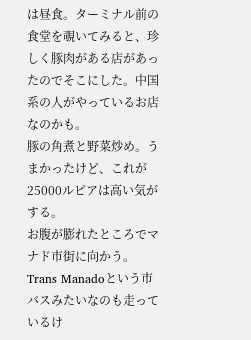は昼食。ターミナル前の食堂を覗いてみると、珍しく豚肉がある店があったのでそこにした。中国系の人がやっているお店なのかも。
豚の角煮と野菜炒め。うまかったけど、これが25000ルピアは高い気がする。
お腹が膨れたところでマナド市街に向かう。Trans Manadoという市バスみたいなのも走っているけ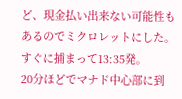ど、現金払い出来ない可能性もあるのでミクロレットにした。すぐに捕まって13:35発。
20分ほどでマナド中心部に到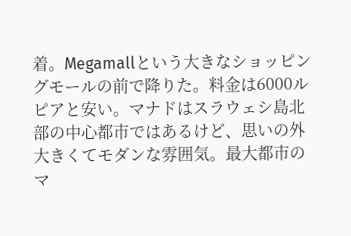着。Megamallという大きなショッピングモールの前で降りた。料金は6000ルピアと安い。マナドはスラウェシ島北部の中心都市ではあるけど、思いの外大きくてモダンな雰囲気。最大都市のマ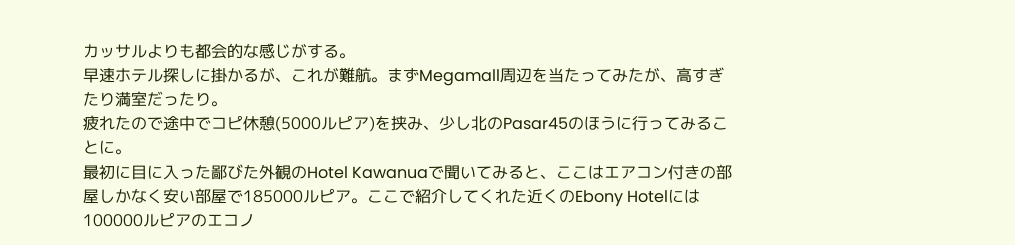カッサルよりも都会的な感じがする。
早速ホテル探しに掛かるが、これが難航。まずMegamall周辺を当たってみたが、高すぎたり満室だったり。
疲れたので途中でコピ休憩(5000ルピア)を挟み、少し北のPasar45のほうに行ってみることに。
最初に目に入った鄙びた外観のHotel Kawanuaで聞いてみると、ここはエアコン付きの部屋しかなく安い部屋で185000ルピア。ここで紹介してくれた近くのEbony Hotelには100000ルピアのエコノ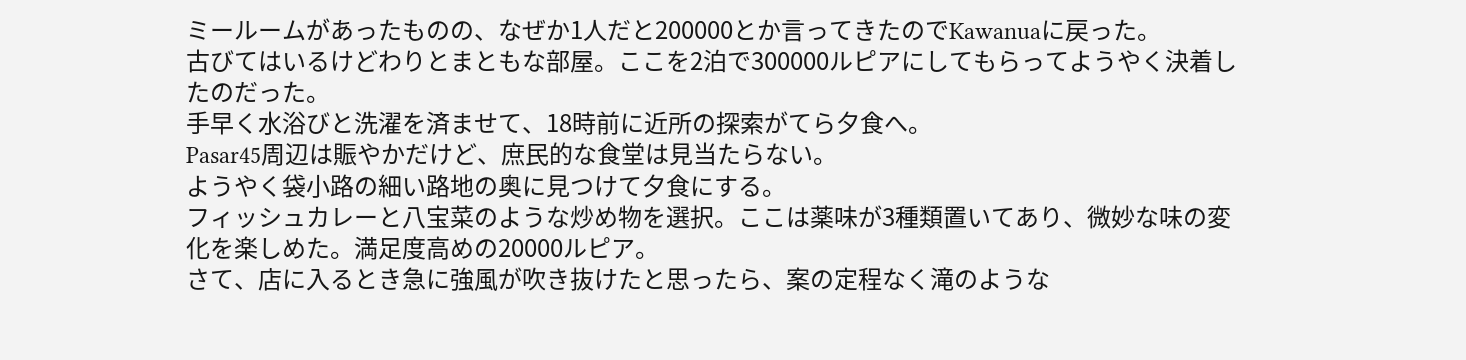ミールームがあったものの、なぜか1人だと200000とか言ってきたのでKawanuaに戻った。
古びてはいるけどわりとまともな部屋。ここを2泊で300000ルピアにしてもらってようやく決着したのだった。
手早く水浴びと洗濯を済ませて、18時前に近所の探索がてら夕食へ。
Pasar45周辺は賑やかだけど、庶民的な食堂は見当たらない。
ようやく袋小路の細い路地の奥に見つけて夕食にする。
フィッシュカレーと八宝菜のような炒め物を選択。ここは薬味が3種類置いてあり、微妙な味の変化を楽しめた。満足度高めの20000ルピア。
さて、店に入るとき急に強風が吹き抜けたと思ったら、案の定程なく滝のような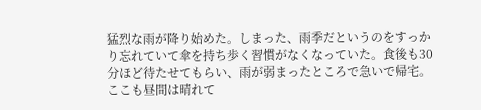猛烈な雨が降り始めた。しまった、雨季だというのをすっかり忘れていて傘を持ち歩く習慣がなくなっていた。食後も30分ほど待たせてもらい、雨が弱まったところで急いで帰宅。ここも昼間は晴れて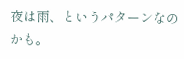夜は雨、というパターンなのかも。